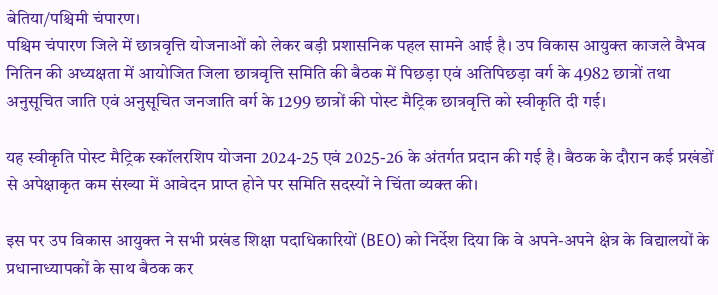बेतिया/पश्चिमी चंपारण।
पश्चिम चंपारण जिले में छात्रवृत्ति योजनाओं को लेकर बड़ी प्रशासनिक पहल सामने आई है। उप विकास आयुक्त काजले वैभव नितिन की अध्यक्षता में आयोजित जिला छात्रवृत्ति समिति की बैठक में पिछड़ा एवं अतिपिछड़ा वर्ग के 4982 छात्रों तथा अनुसूचित जाति एवं अनुसूचित जनजाति वर्ग के 1299 छात्रों की पोस्ट मैट्रिक छात्रवृत्ति को स्वीकृति दी गई।

यह स्वीकृति पोस्ट मैट्रिक स्कॉलरशिप योजना 2024-25 एवं 2025-26 के अंतर्गत प्रदान की गई है। बैठक के दौरान कई प्रखंडों से अपेक्षाकृत कम संख्या में आवेदन प्राप्त होने पर समिति सदस्यों ने चिंता व्यक्त की।

इस पर उप विकास आयुक्त ने सभी प्रखंड शिक्षा पदाधिकारियों (BEO) को निर्देश दिया कि वे अपने-अपने क्षेत्र के विद्यालयों के प्रधानाध्यापकों के साथ बैठक कर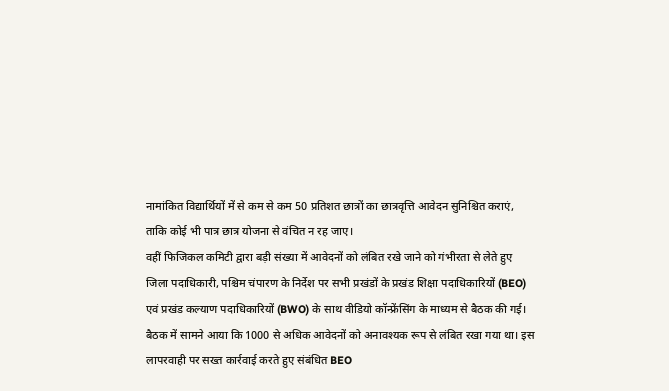नामांकित विद्यार्थियों में से कम से कम 50 प्रतिशत छात्रों का छात्रवृत्ति आवेदन सुनिश्चित कराएं, ताकि कोई भी पात्र छात्र योजना से वंचित न रह जाए।
वहीं फिजिकल कमिटी द्वारा बड़ी संख्या में आवेदनों को लंबित रखे जाने को गंभीरता से लेते हुए जिला पदाधिकारी, पश्चिम चंपारण के निर्देश पर सभी प्रखंडों के प्रखंड शिक्षा पदाधिकारियों (BEO) एवं प्रखंड कल्याण पदाधिकारियों (BWO) के साथ वीडियो कॉन्फ्रेंसिंग के माध्यम से बैठक की गई।
बैठक में सामने आया कि 1000 से अधिक आवेदनों को अनावश्यक रूप से लंबित रखा गया था। इस लापरवाही पर सख्त कार्रवाई करते हुए संबंधित BEO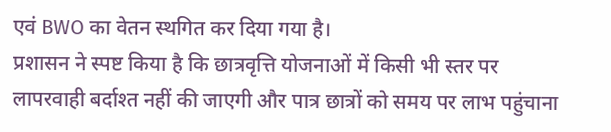एवं BWO का वेतन स्थगित कर दिया गया है।
प्रशासन ने स्पष्ट किया है कि छात्रवृत्ति योजनाओं में किसी भी स्तर पर लापरवाही बर्दाश्त नहीं की जाएगी और पात्र छात्रों को समय पर लाभ पहुंचाना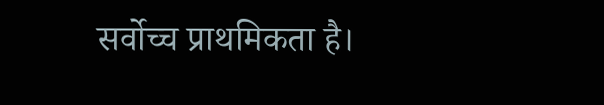सर्वोच्च प्राथमिकता है।